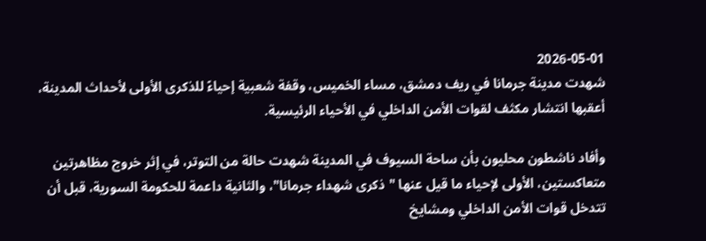2026-05-01
شهدت مدينة جرمانا في ريف دمشق، مساء الخميس، وقفة شعبية إحياءً للذكرى الأولى لأحداث المدينة، أعقبها انتشار مكثف لقوات الأمن الداخلي في الأحياء الرئيسية.

وأفاد ناشطون محليون بأن ساحة السيوف في المدينة شهدت حالة من التوتر، في إثر خروج مظاهرتين متعاكستين، الأولى لإحياء ما قيل عنها "ذكرى شهداء جرمانا"، والثانية داعمة للحكومة السورية، قبل أن تتدخل قوات الأمن الداخلي ومشايخ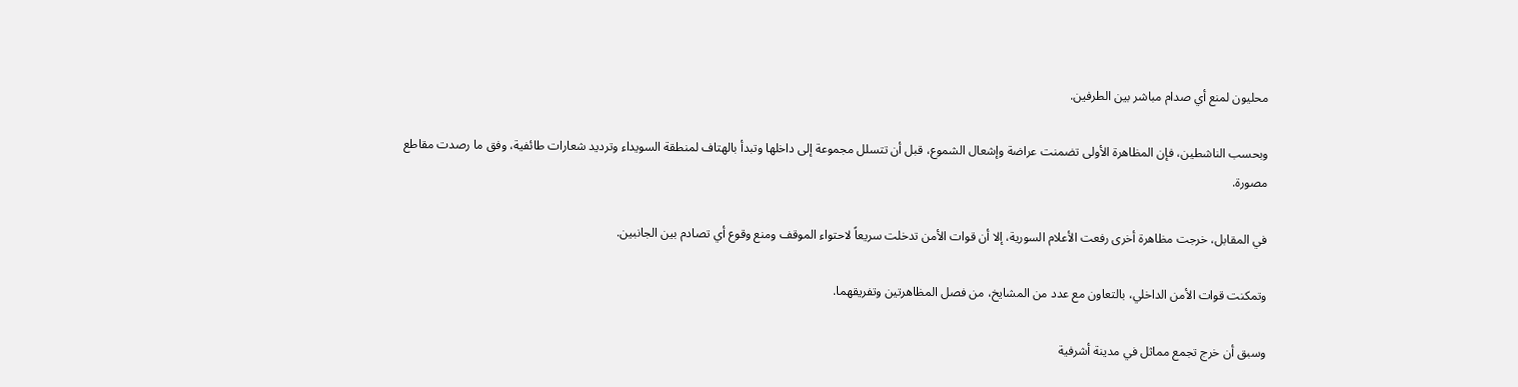محليون لمنع أي صدام مباشر بين الطرفين.

وبحسب الناشطين، فإن المظاهرة الأولى تضمنت عراضة وإشعال الشموع، قبل أن تتسلل مجموعة إلى داخلها وتبدأ بالهتاف لمنطقة السويداء وترديد شعارات طائفية، وفق ما رصدت مقاطع مصورة.

في المقابل، خرجت مظاهرة أخرى رفعت الأعلام السورية، إلا أن قوات الأمن تدخلت سريعاً لاحتواء الموقف ومنع وقوع أي تصادم بين الجانبين.

وتمكنت قوات الأمن الداخلي، بالتعاون مع عدد من المشايخ، من فصل المظاهرتين وتفريقهما.

وسبق أن خرج تجمع مماثل في مدينة أشرفية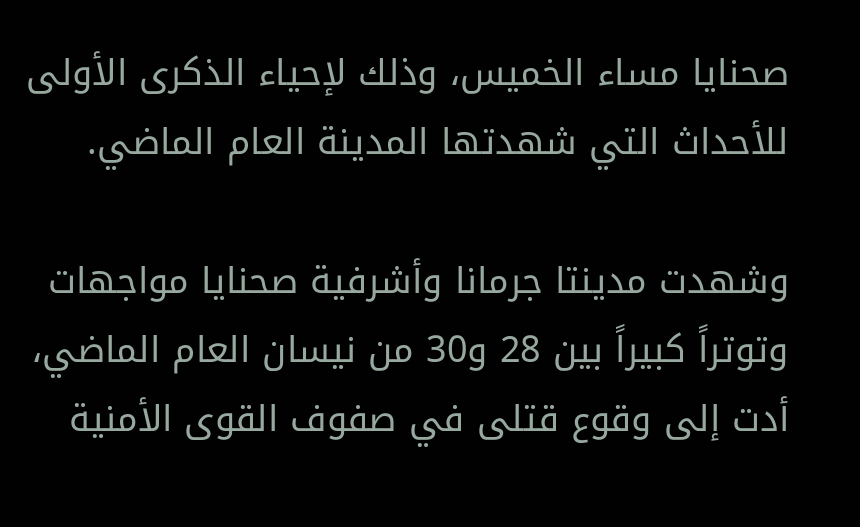صحنايا مساء الخميس، وذلك لإحياء الذكرى الأولى للأحداث التي شهدتها المدينة العام الماضي.

وشهدت مدينتا جرمانا وأشرفية صحنايا مواجهات وتوتراً كبيراً بين 28 و30 من نيسان العام الماضي، أدت إلى وقوع قتلى في صفوف القوى الأمنية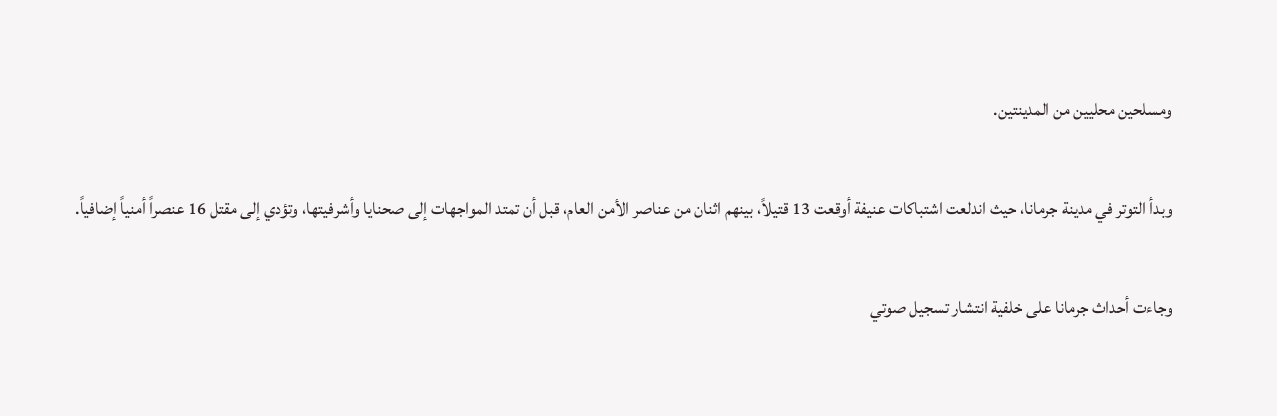ومسلحين محليين من المدينتين.

وبدأ التوتر في مدينة جرمانا، حيث اندلعت اشتباكات عنيفة أوقعت 13 قتيلاً، بينهم اثنان من عناصر الأمن العام، قبل أن تمتد المواجهات إلى صحنايا وأشرفيتها، وتؤدي إلى مقتل 16 عنصراً أمنياً إضافياً.

وجاءت أحداث جرمانا على خلفية انتشار تسجيل صوتي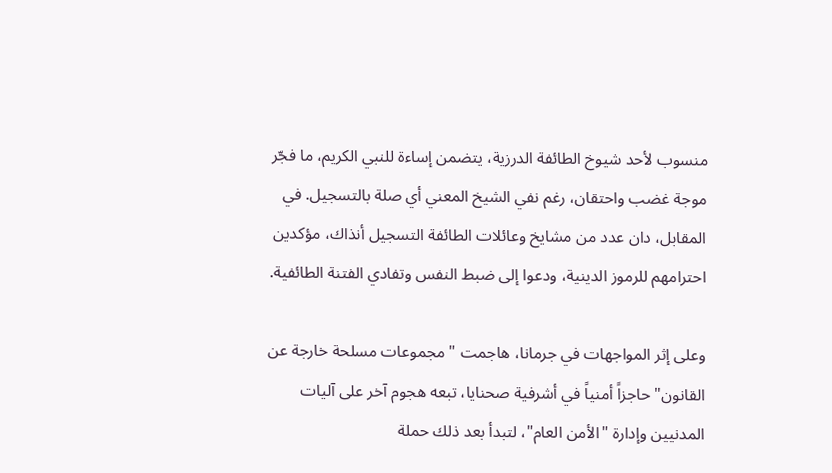منسوب لأحد شيوخ الطائفة الدرزية، يتضمن إساءة للنبي الكريم، ما فجّر موجة غضب واحتقان، رغم نفي الشيخ المعني أي صلة بالتسجيل. في المقابل، دان عدد من مشايخ وعائلات الطائفة التسجيل أنذاك، مؤكدين احترامهم للرموز الدينية، ودعوا إلى ضبط النفس وتفادي الفتنة الطائفية.

وعلى إثر المواجهات في جرمانا، هاجمت "مجموعات مسلحة خارجة عن القانون" حاجزاً أمنياً في أشرفية صحنايا، تبعه هجوم آخر على آليات المدنيين وإدارة "الأمن العام"، لتبدأ بعد ذلك حملة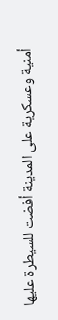أمنية وعسكرية على المدينة أفضت للسيطرة عليها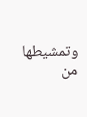وتمشيطها من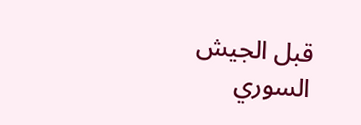قبل الجيش السوري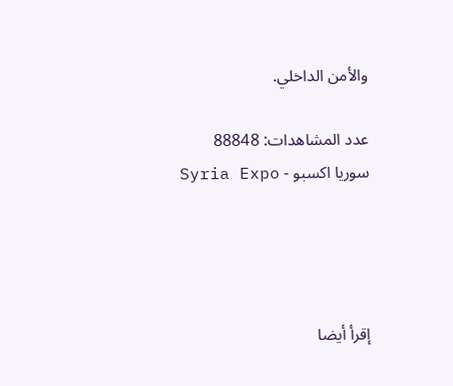والأمن الداخلي.

عدد المشاهدات: 88848
سوريا اكسبو - Syria Expo




إقرأ أيضا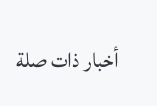أخبار ذات صلة